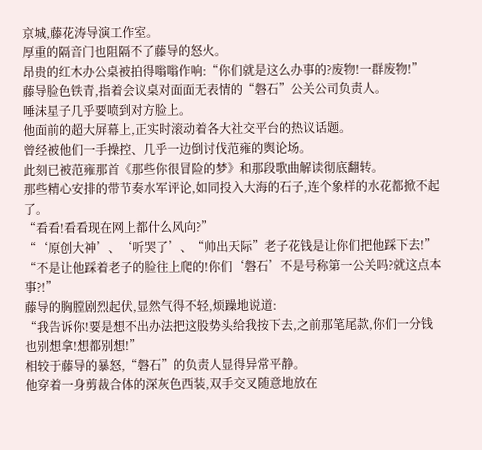京城,藤花涛导演工作室。
厚重的隔音门也阻隔不了藤导的怒火。
昂贵的红木办公桌被拍得嗡嗡作响:“你们就是这么办事的?废物!一群废物!”
藤导脸色铁青,指着会议桌对面面无表情的“磐石”公关公司负责人。
唾沫星子几乎要喷到对方脸上。
他面前的超大屏幕上,正实时滚动着各大社交平台的热议话题。
曾经被他们一手操控、几乎一边倒讨伐范雍的舆论场。
此刻已被范雍那首《那些你很冒险的梦》和那段歌曲解读彻底翻转。
那些精心安排的带节奏水军评论,如同投入大海的石子,连个象样的水花都掀不起了。
“看看!看看现在网上都什么风向?”
“‘原创大神’、‘听哭了’、“帅出天际”老子花钱是让你们把他踩下去!”
“不是让他踩着老子的脸往上爬的!你们‘磐石’不是号称第一公关吗?就这点本事?!”
藤导的胸膛剧烈起伏,显然气得不轻,烦躁地说道:
“我告诉你!要是想不出办法把这股势头给我按下去,之前那笔尾款,你们一分钱也别想拿!想都别想!”
相较于藤导的暴怒,“磐石”的负责人显得异常平静。
他穿着一身剪裁合体的深灰色西装,双手交叉随意地放在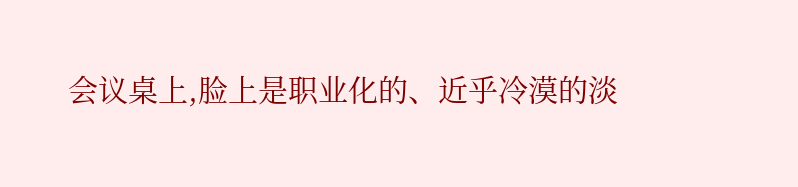会议桌上,脸上是职业化的、近乎冷漠的淡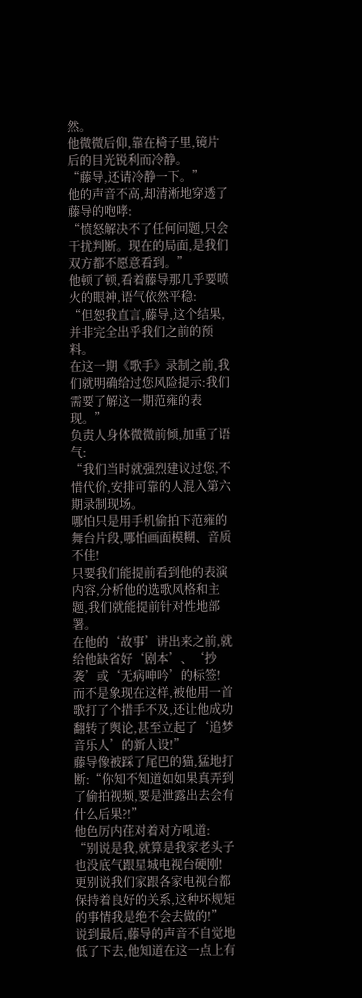然。
他微微后仰,靠在椅子里,镜片后的目光锐利而冷静。
“藤导,还请冷静一下。”
他的声音不高,却清淅地穿透了藤导的咆哮:
“愤怒解决不了任何问题,只会干扰判断。现在的局面,是我们双方都不愿意看到。”
他顿了顿,看着藤导那几乎要喷火的眼神,语气依然平稳:
“但恕我直言,藤导,这个结果,并非完全出乎我们之前的预料。
在这一期《歌手》录制之前,我们就明确给过您风险提示:我们需要了解这一期范雍的表现。”
负责人身体微微前倾,加重了语气:
“我们当时就强烈建议过您,不惜代价,安排可靠的人混入第六期录制现场。
哪怕只是用手机偷拍下范雍的舞台片段,哪怕画面模糊、音质不佳!
只要我们能提前看到他的表演内容,分析他的选歌风格和主题,我们就能提前针对性地部署。
在他的‘故事’讲出来之前,就给他缺省好‘剧本’、‘抄袭’或‘无病呻吟’的标签!
而不是象现在这样,被他用一首歌打了个措手不及,还让他成功翻转了舆论,甚至立起了‘追梦音乐人’的新人设!”
藤导像被踩了尾巴的猫,猛地打断:“你知不知道如如果真弄到了偷拍视频,要是泄露出去会有什么后果?!”
他色厉内荏对着对方吼道:
“别说是我,就算是我家老头子也没底气跟星城电视台硬刚!
更别说我们家跟各家电视台都保持着良好的关系,这种坏规矩的事情我是绝不会去做的!”
说到最后,藤导的声音不自觉地低了下去,他知道在这一点上有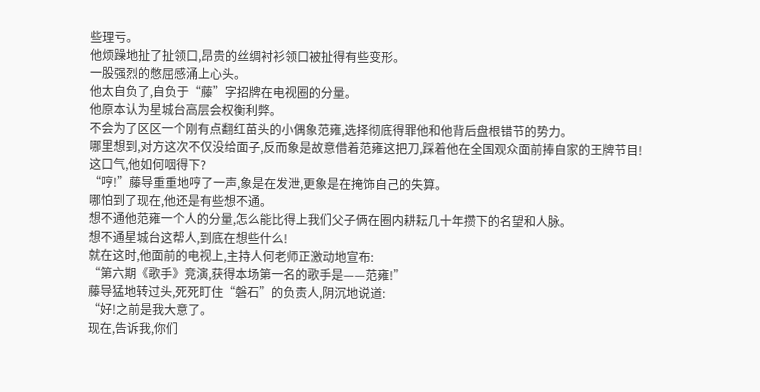些理亏。
他烦躁地扯了扯领口,昂贵的丝绸衬衫领口被扯得有些变形。
一股强烈的憋屈感涌上心头。
他太自负了,自负于“藤”字招牌在电视圈的分量。
他原本认为星城台高层会权衡利弊。
不会为了区区一个刚有点翻红苗头的小偶象范雍,选择彻底得罪他和他背后盘根错节的势力。
哪里想到,对方这次不仅没给面子,反而象是故意借着范雍这把刀,踩着他在全国观众面前捧自家的王牌节目!
这口气,他如何咽得下?
“哼!”藤导重重地哼了一声,象是在发泄,更象是在掩饰自己的失算。
哪怕到了现在,他还是有些想不通。
想不通他范雍一个人的分量,怎么能比得上我们父子俩在圈内耕耘几十年攒下的名望和人脉。
想不通星城台这帮人,到底在想些什么!
就在这时,他面前的电视上,主持人何老师正激动地宣布:
“第六期《歌手》竞演,获得本场第一名的歌手是——范雍!”
藤导猛地转过头,死死盯住“磐石”的负责人,阴沉地说道:
“好!之前是我大意了。
现在,告诉我,你们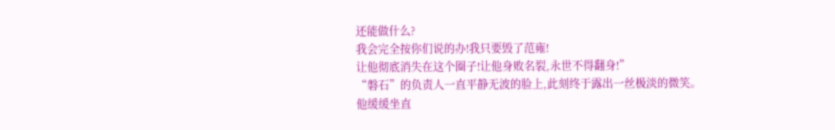还能做什么?
我会完全按你们说的办!我只要毁了范雍!
让他彻底消失在这个圈子!让他身败名裂,永世不得翻身!”
“磐石”的负责人一直平静无波的脸上,此刻终于露出一丝极淡的微笑。
他缓缓坐直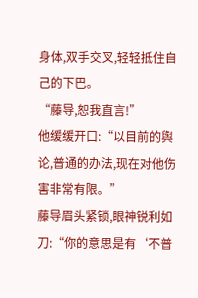身体,双手交叉,轻轻抵住自己的下巴。
“藤导,恕我直言!”
他缓缓开口:“以目前的舆论,普通的办法,现在对他伤害非常有限。”
藤导眉头紧锁,眼神锐利如刀:“你的意思是有‘不普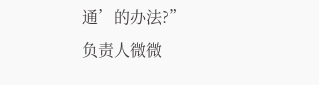通’的办法?”
负责人微微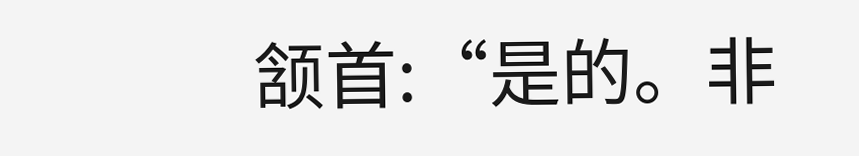颔首:“是的。非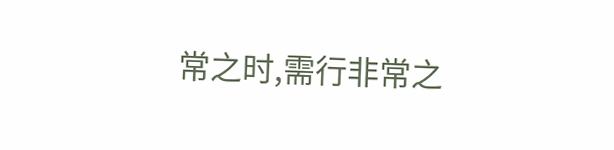常之时,需行非常之